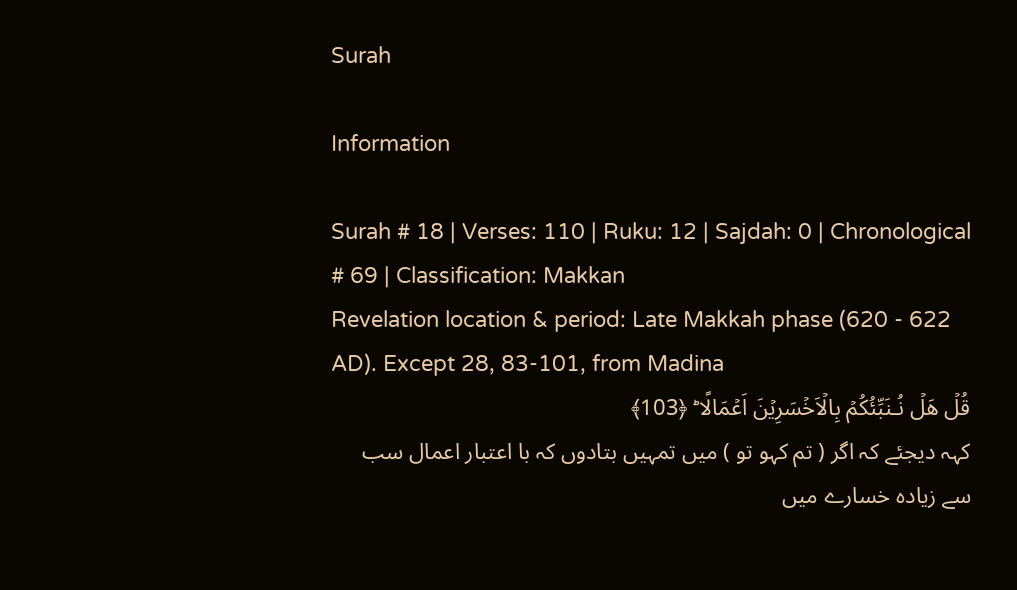Surah

Information

Surah # 18 | Verses: 110 | Ruku: 12 | Sajdah: 0 | Chronological # 69 | Classification: Makkan
Revelation location & period: Late Makkah phase (620 - 622 AD). Except 28, 83-101, from Madina
قُلۡ هَلۡ نُـنَبِّئُكُمۡ بِالۡاَخۡسَرِيۡنَ اَعۡمَالًا ؕ ﴿103﴾
کہہ دیجئے کہ اگر ( تم کہو تو ) میں تمہیں بتادوں کہ با اعتبار اعمال سب سے زیادہ خسارے میں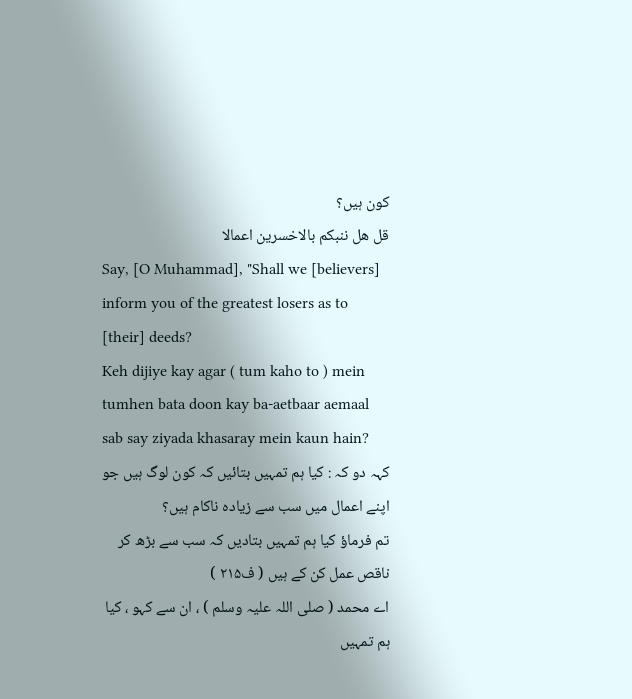کون ہیں؟
قل هل ننبكم بالاخسرين اعمالا
Say, [O Muhammad], "Shall we [believers] inform you of the greatest losers as to [their] deeds?
Keh dijiye kay agar ( tum kaho to ) mein tumhen bata doon kay ba-aetbaar aemaal sab say ziyada khasaray mein kaun hain?
کہہ دو کہ : کیا ہم تمہیں بتائیں کہ کون لوگ ہیں جو اپنے اعمال میں سب سے زیادہ ناکام ہیں؟
تم فرماؤ کیا ہم تمہیں بتادیں کہ سب سے بڑھ کر ناقص عمل کن کے ہیں ( ف۲۱۵ )
اے محمد ( صلی اللہ علیہ وسلم ) ، ان سے کہو ، کیا ہم تمہیں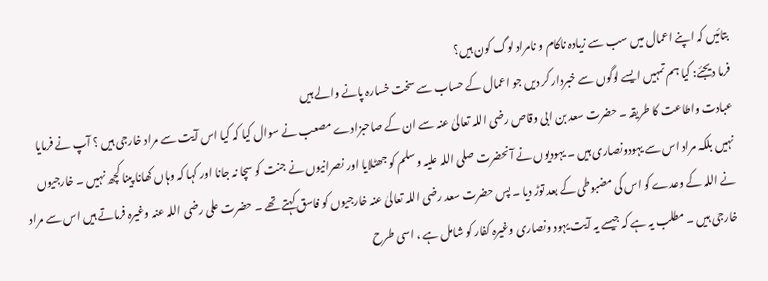بتائیں کہ اپنے اعمال میں سب سے زیادہ ناکام و نامراد لوگ کون ہیں؟
فرما دیجئے: کیا ہم تمہیں ایسے لوگوں سے خبردار کر دیں جو اعمال کے حساب سے سخت خسارہ پانے والے ہیں
عبادت واطاعت کا طریقہ ۔ حضرت سعد بن ابی وقاص رضی اللہ تعالیٰ عنہ سے ان کے صاحبزادے مصعب نے سوال کیا کہ کیا اس آیت سے مراد خارجی ہیں ؟ آپ نے فرمایا نہیں بلکہ مراد اس سے یہودونصاری ہیں ۔ یہودیوں نے آنحضرت صلی اللہ علیہ وسلم کو جھٹلایا اور نصرانیوں نے جنت کو سچا نہ جانا اور کہا کہ وہاں کھانا پینا کچھ نہیں ۔ خارجیوں نے اللہ کے وعدے کو اس کی مضبوطی کے بعد توڑ دیا ۔ پس حضرت سعد رضی اللہ تعالیٰ عنہ خارجیوں کو فاسق کہتے تھے ۔ حضرت علی رضی اللہ عنہ وغیرہ فرماتے ہیں اس سے مراد خارجی ہیں ۔ مطلب یہ ہے کہ جیسے یہ آیت یہود ونصاری وغیرہ کفار کو شامل ہے ، اسی طرح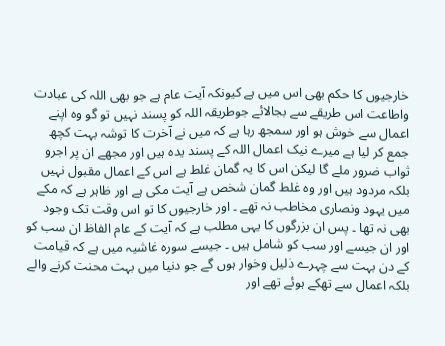خارجیوں کا حکم بھی اس میں ہے کیونکہ آیت عام ہے جو بھی اللہ کی عبادت واطاعت اس طریقے سے بجالائے جوطریقہ اللہ کو پسند نہیں تو گو وہ اپنے اعمال سے خوش ہو اور سمجھ رہا ہے کہ میں نے آخرت کا توشہ بہت کچھ جمع کر لیا ہے میرے نیک اعمال اللہ کے پسند یدہ ہیں اور مجھے ان پر اجرو ثواب ضرور ملے گا لیکن اس کا یہ گمان غلط ہے اس کے اعمال مقبول نہیں بلکہ مردود ہیں اور وہ غلط گمان شخص ہے آیت مکی ہے اور ظاہر ہے کہ مکے میں یہود ونصاری مخاطب نہ تھے ۔ اور خارجیوں کا تو اس وقت تک وجود بھی نہ تھا ۔ پس ان بزرگوں کا یہی مطلب ہے کہ آیت کے عام الفاظ ان سب کو اور ان جیسے اور سب کو شامل ہیں ۔ جیسے سورہ غاشیہ میں ہے کہ قیامت کے دن بہت سے چہرے ذلیل وخوار ہوں گے جو دنیا میں بہت محنت کرنے والے بلکہ اعمال سے تھکے ہوئے تھے اور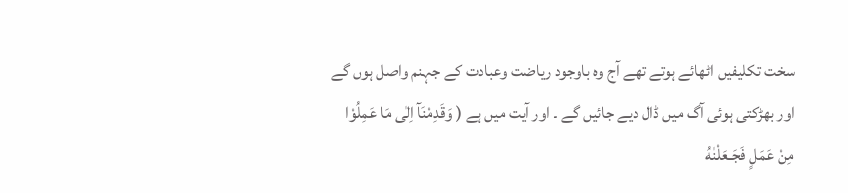سخت تکلیفیں اٹھائے ہوتے تھے آج وہ باوجود ریاضت وعبادت کے جہنم واصل ہوں گے اور بھڑکتی ہوئی آگ میں ڈال دیے جائیں گے ۔ اور آیت میں ہے ( وَقَدِمْنَآ اِلٰى مَا عَمِلُوْا مِنْ عَمَلٍ فَجَـعَلْنٰهُ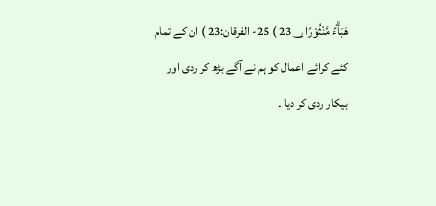هَبَاۗءً مَّنْثُوْرًا 23؀ ) 25- الفرقان:23 ) ان کے تمام کئے کرائے اعمال کو ہم نے آگے بڑھ کر ردی اور بیکار ردی کر دیا ۔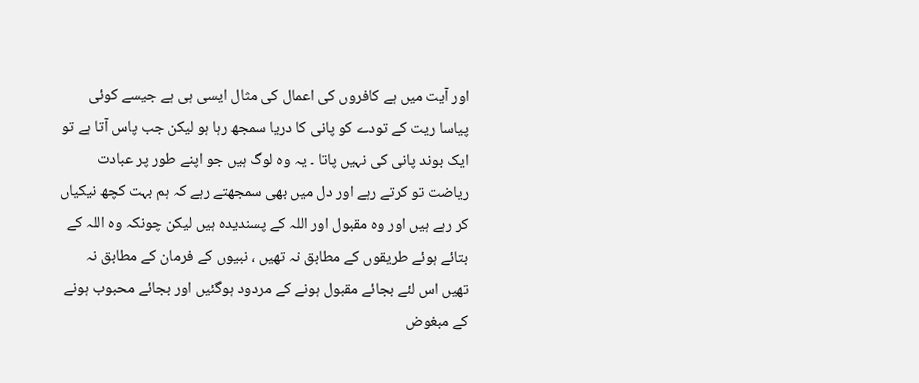اور آیت میں ہے کافروں کی اعمال کی مثال ایسی ہی ہے جیسے کوئی پیاسا ریت کے تودے کو پانی کا دریا سمجھ رہا ہو لیکن جب پاس آتا ہے تو ایک بوند پانی کی نہیں پاتا ۔ یہ وہ لوگ ہیں جو اپنے طور پر عبادت ریاضت تو کرتے رہے اور دل میں بھی سمجھتے رہے کہ ہم بہت کچھ نیکیاں کر رہے ہیں اور وہ مقبول اور اللہ کے پسندیدہ ہیں لیکن چونکہ وہ اللہ کے بتائے ہوئے طریقوں کے مطابق نہ تھیں ، نبیوں کے فرمان کے مطابق نہ تھیں اس لئے بجائے مقبول ہونے کے مردود ہوگئیں اور بجائے محبوب ہونے کے مبغوض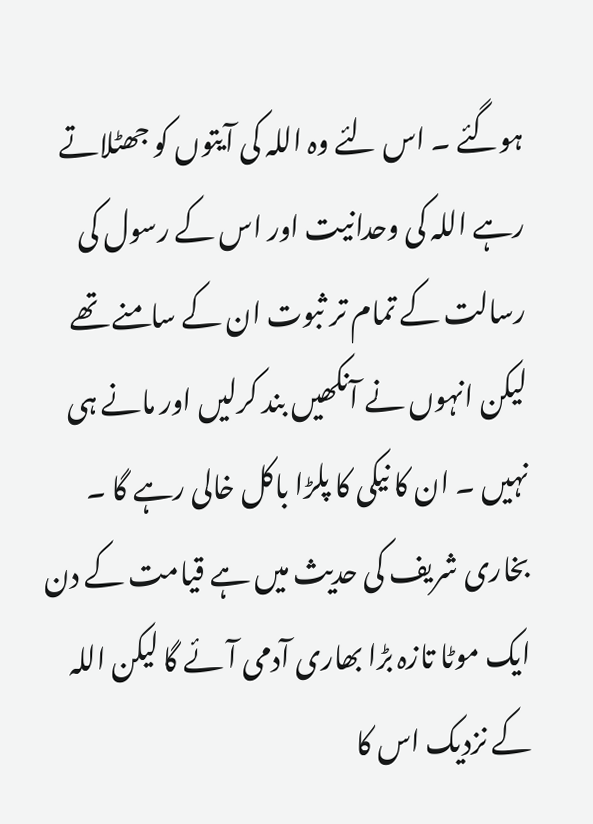ہوگئے ۔ اس لئے وہ اللہ کی آیتوں کو جھٹلاتے رہے اللہ کی وحدانیت اور اس کے رسول کی رسالت کے تمام تر ثبوت ان کے سامنے تھے لیکن انہوں نے آنکھیں بند کرلیں اور مانے ہی نہیں ۔ ان کا نیکی کا پلڑا باکل خالی رہے گا ۔ بخاری شریف کی حدیث میں ہے قیامت کے دن ایک موٹا تازہ بڑا بھاری آدمی آئے گا لیکن اللہ کے نزدیک اس کا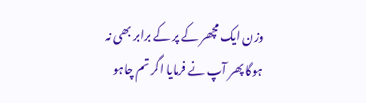وزن ایک مچھر کے پر کے برابر بھی نہ ہوگا پھر آپ نے فرمایا اگر تم چاہو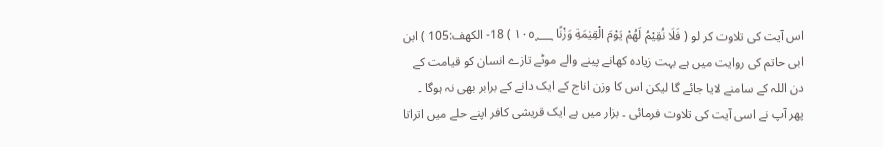اس آیت کی تلاوت کر لو ( فَلَا نُقِيْمُ لَهُمْ يَوْمَ الْقِيٰمَةِ وَزْنًا ١٠٥؁ ) 18- الكهف:105 ) ابن ابی حاتم کی روایت میں ہے بہت زیادہ کھانے پینے والے موٹے تازے انسان کو قیامت کے دن اللہ کے سامنے لایا جائے گا لیکن اس کا وزن اناج کے ایک دانے کے برابر بھی نہ ہوگا ۔ پھر آپ نے اسی آیت کی تلاوت فرمائی ۔ بزار میں ہے ایک قریشی کافر اپنے حلے میں اتراتا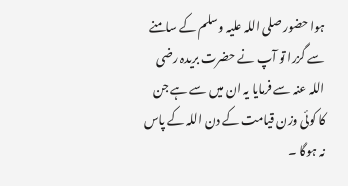ہوا حضور صلی اللہ علیہ وسلم کے سامنے سے گزرا تو آپ نے حضرت بریدہ رضی اللہ عنہ سے فرمایا یہ ان میں سے ہے جن کا کوئی وزن قیامت کے دن اللہ کے پاس نہ ہوگا ۔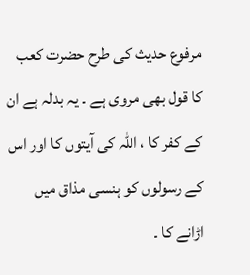مرفوع حدیث کی طرح حضرت کعب کا قول بھی مروی ہے ۔ یہ بدلہ ہے ان کے کفر کا ، اللہ کی آیتوں کا اور اس کے رسولوں کو ہنسی مذاق میں اڑانے کا ۔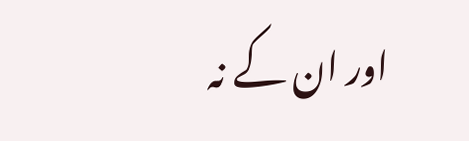اور ان کے نہ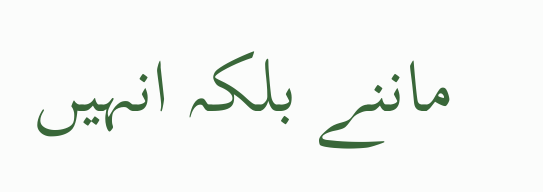ماننے بلکہ انہیں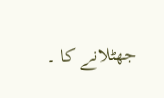جھٹلانے کا ۔